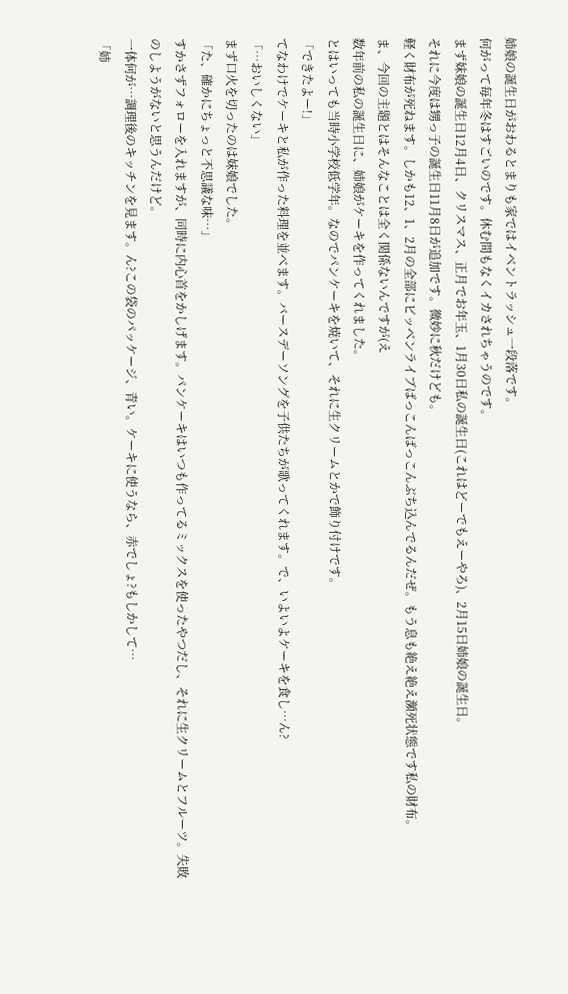姉娘の誕生日がおわるとまりも家ではイベントラッシュ一段落です。
何がって毎年冬はすごいのです。休む間もなくイカされちゃうのです。
まず妹娘の誕生日12月4日、クリスマス、正月でお年玉、1月30日私の誕生日(これはどーでもえーやろ)、2月15日姉娘の誕生日。
それに今度は甥っ子の誕生日11月8日が追加です。微妙に秋だけども。
軽く財布が死ねます。しかも12、1、2月の全部にビッベンライブばっこんばっこんぶち込んでるんだぜ。もう息も絶え絶え瀕死状態です私の財布。
ま、今回の主題とはそんなことは全く関係ないんですが(え
数年前の私の誕生日に、姉娘がケーキを作ってくれました。
とはいっても当時小学校低学年。なのでパンケーキを焼いて、それに生クリームとかで飾り付けです。
「できたよー!」
てなわけでケーキと私が作った料理を並べます。バースデーソングを子供たちが歌ってくれます。で、いよいよケーキを食し…ん?
「…おいしくない」
まず口火を切ったのは妹娘でした。
「た、確かにちょっと不思議な味…」
すかさずフォローを入れますが、同時に内心首をかしげます。パンケーキはいつも作ってるミックスを使ったやつだし、それに生クリームとフルーツ。失敗のしようがないと思うんだけど。
一体何が…調理後のキッチンを見ます。ん?この袋のパッケージ、青い。ケーキに使うなら、赤でしょ?もしかして…
「姉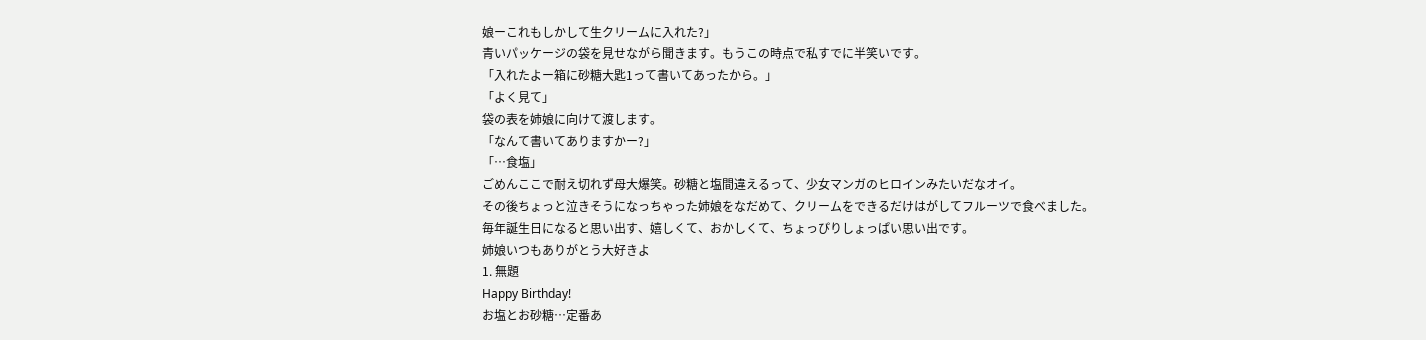娘ーこれもしかして生クリームに入れた?」
青いパッケージの袋を見せながら聞きます。もうこの時点で私すでに半笑いです。
「入れたよー箱に砂糖大匙1って書いてあったから。」
「よく見て」
袋の表を姉娘に向けて渡します。
「なんて書いてありますかー?」
「…食塩」
ごめんここで耐え切れず母大爆笑。砂糖と塩間違えるって、少女マンガのヒロインみたいだなオイ。
その後ちょっと泣きそうになっちゃった姉娘をなだめて、クリームをできるだけはがしてフルーツで食べました。
毎年誕生日になると思い出す、嬉しくて、おかしくて、ちょっぴりしょっぱい思い出です。
姉娘いつもありがとう大好きよ
1. 無題
Happy Birthday!
お塩とお砂糖…定番あ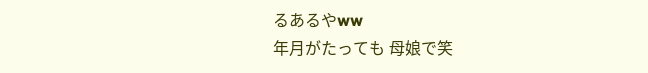るあるやww
年月がたっても 母娘で笑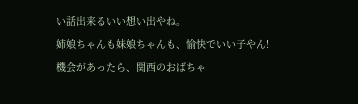い話出来るいい想い出やね。
姉娘ちゃんも妹娘ちゃんも、愉快でいい子やん!
機会があったら、関西のおばちゃ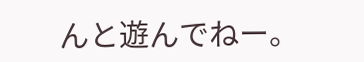んと遊んでねー。